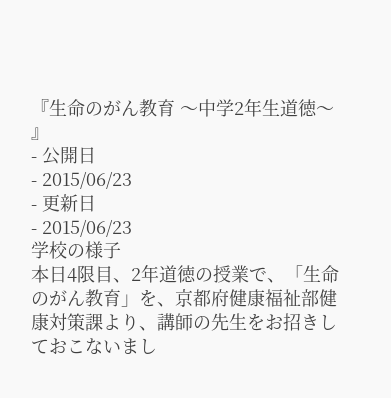『生命のがん教育 〜中学2年生道徳〜 』
- 公開日
- 2015/06/23
- 更新日
- 2015/06/23
学校の様子
本日4限目、2年道徳の授業で、「生命のがん教育」を、京都府健康福祉部健康対策課より、講師の先生をお招きしておこないまし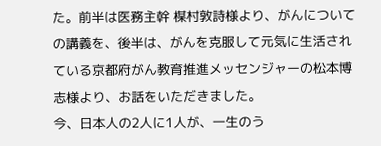た。前半は医務主幹 楳村敦詩様より、がんについての講義を、後半は、がんを克服して元気に生活されている京都府がん教育推進メッセンジャーの松本博志様より、お話をいただきました。
今、日本人の2人に1人が、一生のう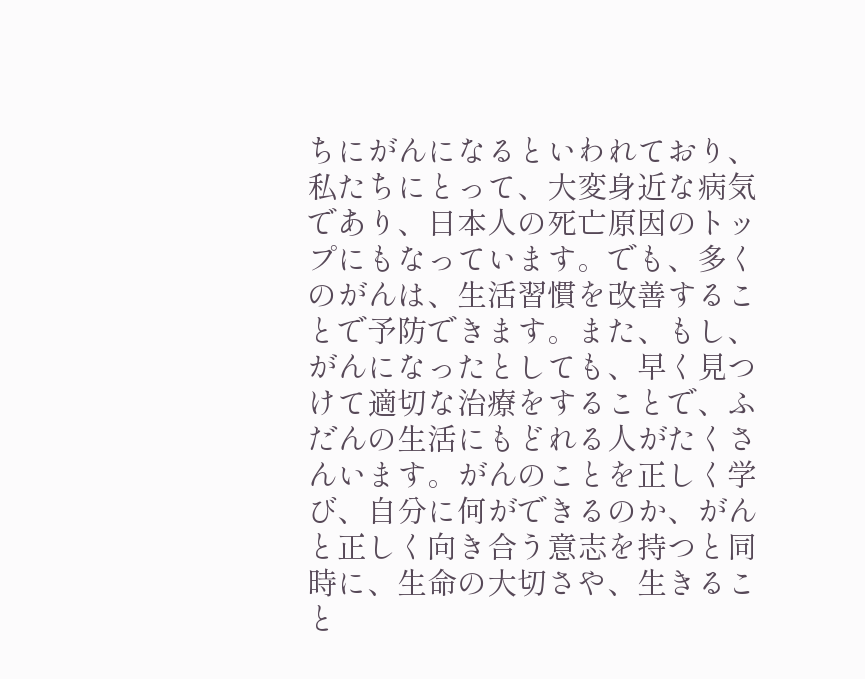ちにがんになるといわれており、私たちにとって、大変身近な病気であり、日本人の死亡原因のトップにもなっています。でも、多くのがんは、生活習慣を改善することで予防できます。また、もし、がんになったとしても、早く見つけて適切な治療をすることで、ふだんの生活にもどれる人がたくさんいます。がんのことを正しく学び、自分に何ができるのか、がんと正しく向き合う意志を持つと同時に、生命の大切さや、生きること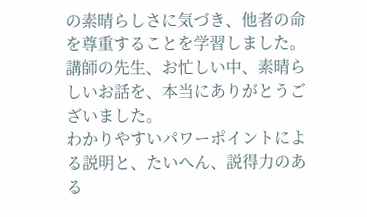の素晴らしさに気づき、他者の命を尊重することを学習しました。講師の先生、お忙しい中、素晴らしいお話を、本当にありがとうございました。
わかりやすいパワーポイントによる説明と、たいへん、説得力のある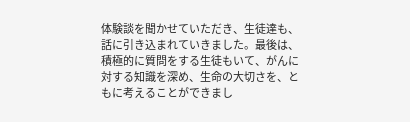体験談を聞かせていただき、生徒達も、話に引き込まれていきました。最後は、積極的に質問をする生徒もいて、がんに対する知識を深め、生命の大切さを、ともに考えることができまし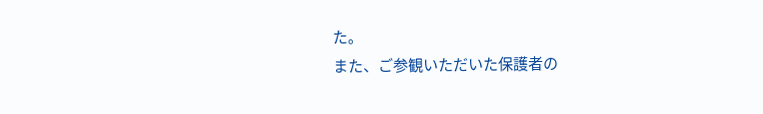た。
また、ご参観いただいた保護者の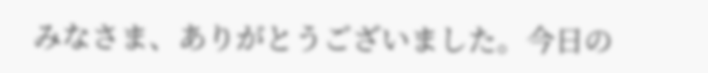みなさま、ありがとうございました。今日の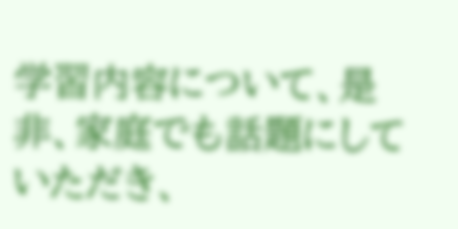学習内容について、是非、家庭でも話題にしていただき、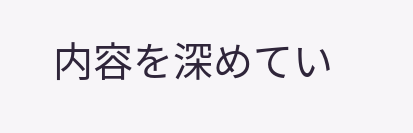内容を深めてい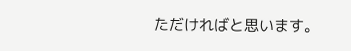ただければと思います。